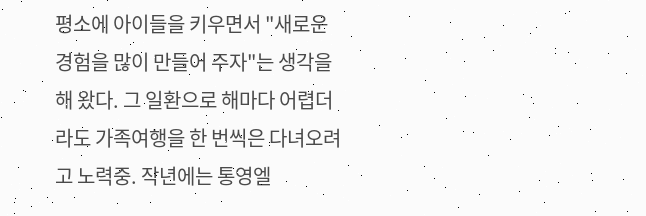평소에 아이들을 키우면서 "새로운 경험을 많이 만들어 주자"는 생각을 해 왔다. 그 일환으로 해마다 어렵더라도 가족여행을 한 번씩은 다녀오려고 노력중. 작년에는 통영엘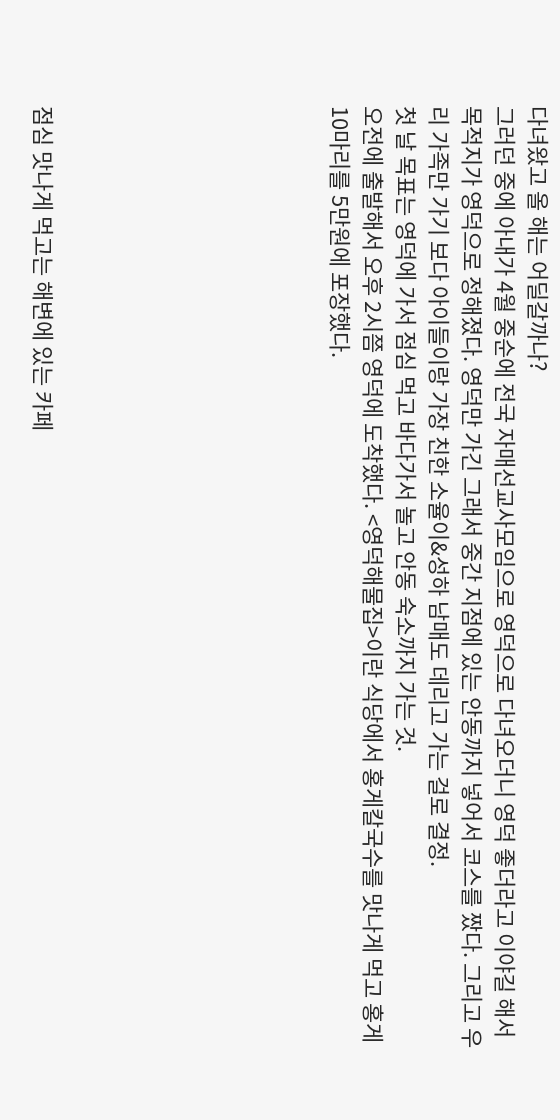다녀왔고 올 해는 어딜갈까나?
그러던 중에 아내가 4월 중순에 전국 자매선교사모임으로 영덕으로 다녀오더니 영덕 좋더라고 이야길 해서 목적지가 영덕으로 정해졌다. 영덕만 가긴 그래서 중간 지점에 있는 안동까지 넣어서 코스를 짰다. 그리고 우리 가족만 가기 보다 아이들이랑 가장 친한 소율이&성하 남매도 데리고 가는 걸로 결정.
첫 날 목표는 영덕에 가서 점심 먹고 바다가서 놀고 안동 숙소까지 가는 것.
오전에 출발해서 오후 2시쯤 영덕에 도착했다. <영덕해물집>이란 식당에서 홍게칼국수를 맛나게 먹고 홍게 10마리를 5만원에 포장했다.








점심 맛나게 먹고는 해변에 있는 카페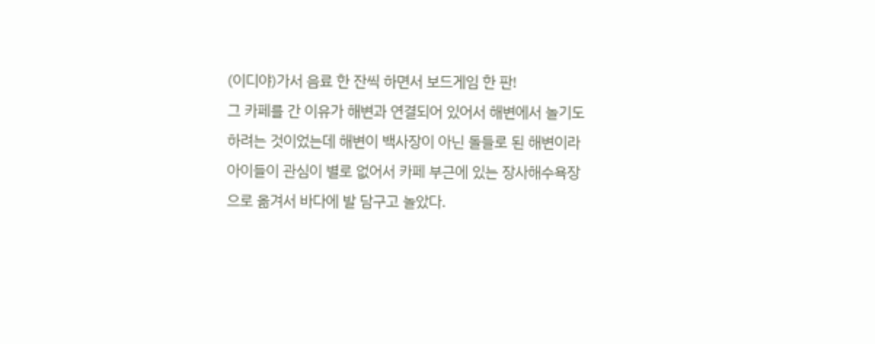(이디야)가서 음료 한 잔씩 하면서 보드게임 한 판!
그 카페를 간 이유가 해변과 연결되어 있어서 해변에서 놀기도 하려는 것이었는데 해변이 백사장이 아닌 돌들로 된 해변이라 아이들이 관심이 별로 없어서 카페 부근에 있는 장사해수욕장으로 옮겨서 바다에 발 담구고 놀았다.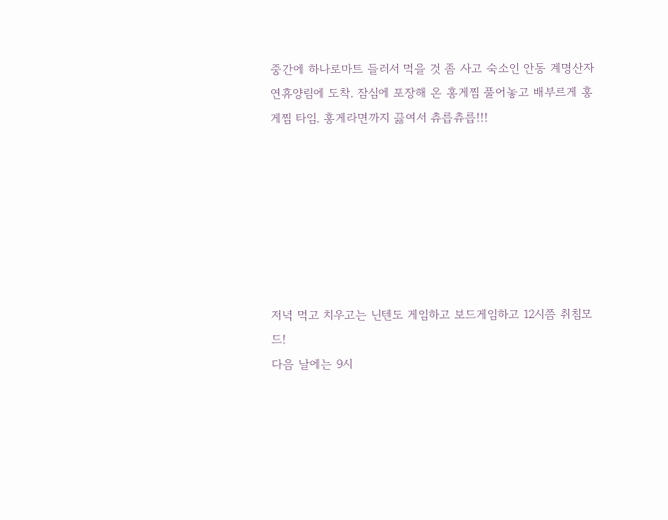중간에 하나로마트 들러서 먹을 것 좀 사고 숙소인 안동 계명산자연휴양림에 도착. 잠심에 포장해 온 홍게찜 풀어놓고 배부르게 홍게찜 타임. 홍게라면까지 끓여서 츄릅츄릅!!!







저녁 먹고 치우고는 닌텐도 게임하고 보드게임하고 12시쯤 취침모드!
다음 날에는 9시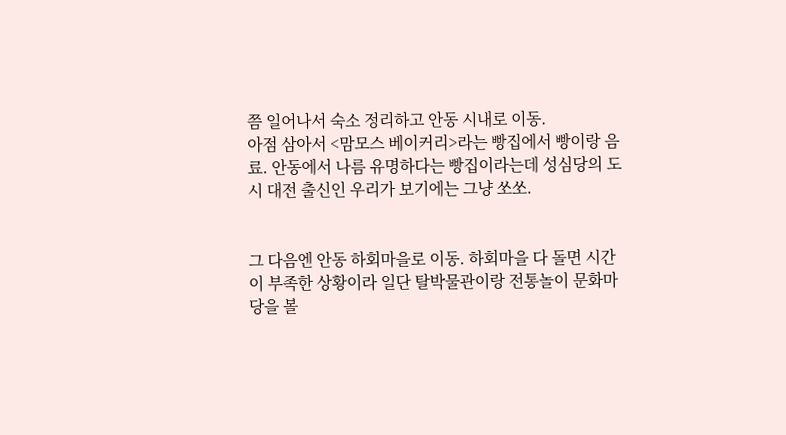쯤 일어나서 숙소 정리하고 안동 시내로 이동.
아점 삼아서 <맘모스 베이커리>라는 빵집에서 빵이랑 음료. 안동에서 나름 유명하다는 빵집이라는데 성심당의 도시 대전 출신인 우리가 보기에는 그냥 쏘쏘.


그 다음엔 안동 하회마을로 이동. 하회마을 다 돌면 시간이 부족한 상황이라 일단 탈박물관이랑 전통놀이 문화마당을 볼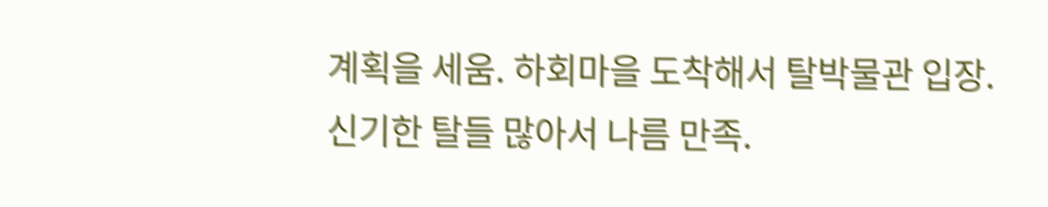계획을 세움. 하회마을 도착해서 탈박물관 입장. 신기한 탈들 많아서 나름 만족.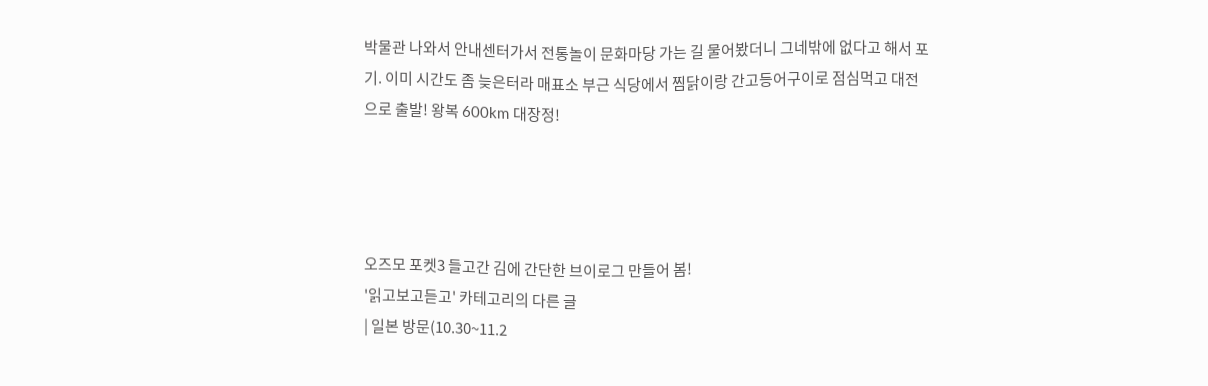박물관 나와서 안내센터가서 전통놀이 문화마당 가는 길 물어봤더니 그네밖에 없다고 해서 포기. 이미 시간도 좀 늦은터라 매표소 부근 식당에서 찜닭이랑 간고등어구이로 점심먹고 대전으로 출발! 왕복 600km 대장정!




오즈모 포켓3 들고간 김에 간단한 브이로그 만들어 봄!
'읽고보고듣고' 카테고리의 다른 글
| 일본 방문(10.30~11.2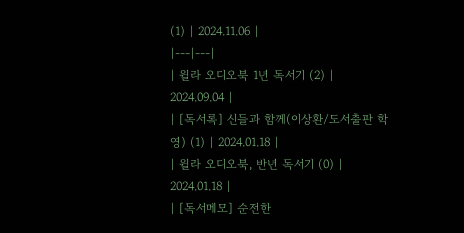(1) | 2024.11.06 |
|---|---|
| 윌라 오디오북 1년 독서기 (2) | 2024.09.04 |
| [독서록] 신들과 함께(이상환/도서출판 학영) (1) | 2024.01.18 |
| 윌라 오디오북, 반년 독서기 (0) | 2024.01.18 |
| [독서메모] 순전한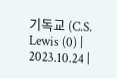기독교 (C.S. Lewis (0) | 2023.10.24 |